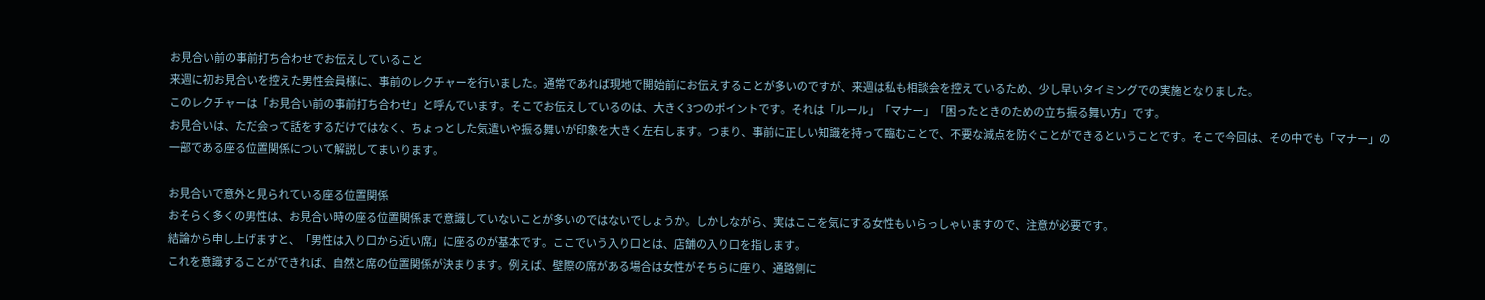お見合い前の事前打ち合わせでお伝えしていること
来週に初お見合いを控えた男性会員様に、事前のレクチャーを行いました。通常であれば現地で開始前にお伝えすることが多いのですが、来週は私も相談会を控えているため、少し早いタイミングでの実施となりました。
このレクチャーは「お見合い前の事前打ち合わせ」と呼んでいます。そこでお伝えしているのは、大きく3つのポイントです。それは「ルール」「マナー」「困ったときのための立ち振る舞い方」です。
お見合いは、ただ会って話をするだけではなく、ちょっとした気遣いや振る舞いが印象を大きく左右します。つまり、事前に正しい知識を持って臨むことで、不要な減点を防ぐことができるということです。そこで今回は、その中でも「マナー」の一部である座る位置関係について解説してまいります。

お見合いで意外と見られている座る位置関係
おそらく多くの男性は、お見合い時の座る位置関係まで意識していないことが多いのではないでしょうか。しかしながら、実はここを気にする女性もいらっしゃいますので、注意が必要です。
結論から申し上げますと、「男性は入り口から近い席」に座るのが基本です。ここでいう入り口とは、店舗の入り口を指します。
これを意識することができれば、自然と席の位置関係が決まります。例えば、壁際の席がある場合は女性がそちらに座り、通路側に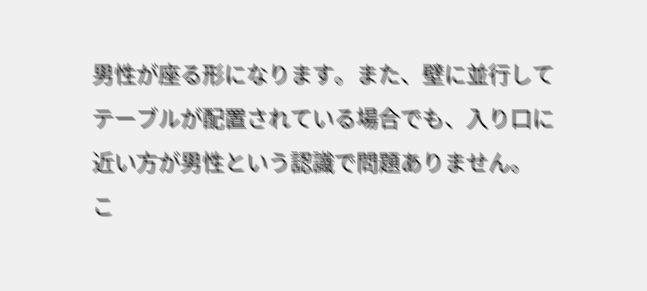男性が座る形になります。また、壁に並行してテーブルが配置されている場合でも、入り口に近い方が男性という認識で問題ありません。
こ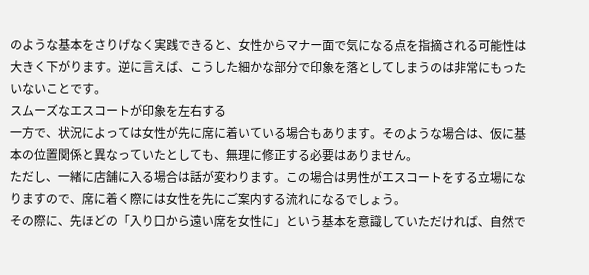のような基本をさりげなく実践できると、女性からマナー面で気になる点を指摘される可能性は大きく下がります。逆に言えば、こうした細かな部分で印象を落としてしまうのは非常にもったいないことです。
スムーズなエスコートが印象を左右する
一方で、状況によっては女性が先に席に着いている場合もあります。そのような場合は、仮に基本の位置関係と異なっていたとしても、無理に修正する必要はありません。
ただし、一緒に店舗に入る場合は話が変わります。この場合は男性がエスコートをする立場になりますので、席に着く際には女性を先にご案内する流れになるでしょう。
その際に、先ほどの「入り口から遠い席を女性に」という基本を意識していただければ、自然で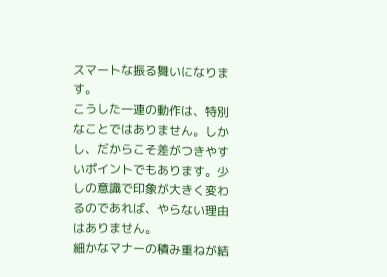スマートな振る舞いになります。
こうした一連の動作は、特別なことではありません。しかし、だからこそ差がつきやすいポイントでもあります。少しの意識で印象が大きく変わるのであれば、やらない理由はありません。
細かなマナーの積み重ねが結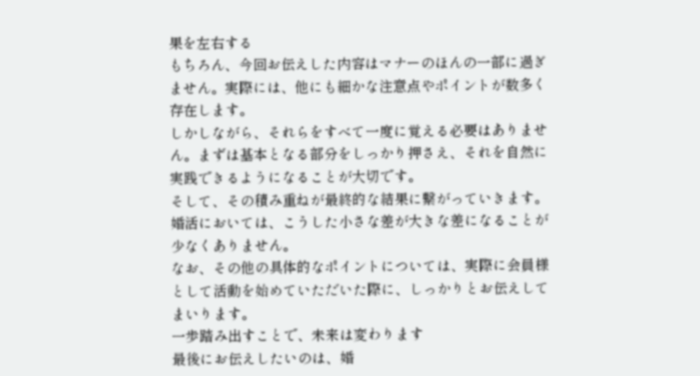果を左右する
もちろん、今回お伝えした内容はマナーのほんの一部に過ぎません。実際には、他にも細かな注意点やポイントが数多く存在します。
しかしながら、それらをすべて一度に覚える必要はありません。まずは基本となる部分をしっかり押さえ、それを自然に実践できるようになることが大切です。
そして、その積み重ねが最終的な結果に繋がっていきます。婚活においては、こうした小さな差が大きな差になることが少なくありません。
なお、その他の具体的なポイントについては、実際に会員様として活動を始めていただいた際に、しっかりとお伝えしてまいります。
一歩踏み出すことで、未来は変わります
最後にお伝えしたいのは、婚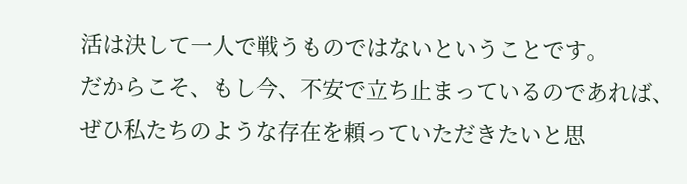活は決して一人で戦うものではないということです。
だからこそ、もし今、不安で立ち止まっているのであれば、
ぜひ私たちのような存在を頼っていただきたいと思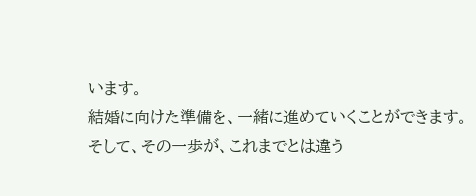います。
結婚に向けた準備を、一緒に進めていくことができます。
そして、その一歩が、これまでとは違う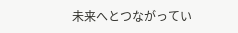未来へとつながってい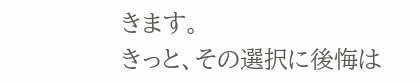きます。
きっと、その選択に後悔は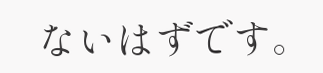ないはずです。